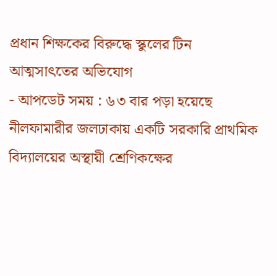প্রধান শিক্ষকের বিরুদ্ধে স্কুলের টিন আত্মসাৎতের অভিযোগ
- আপডেট সময় : ৬৩ বার পড়া হয়েছে
নীলফামারীর জলঢাকায় একটি সরকারি প্রাথমিক বিদ্যালয়ের অস্থায়ী শ্রেণিকক্ষের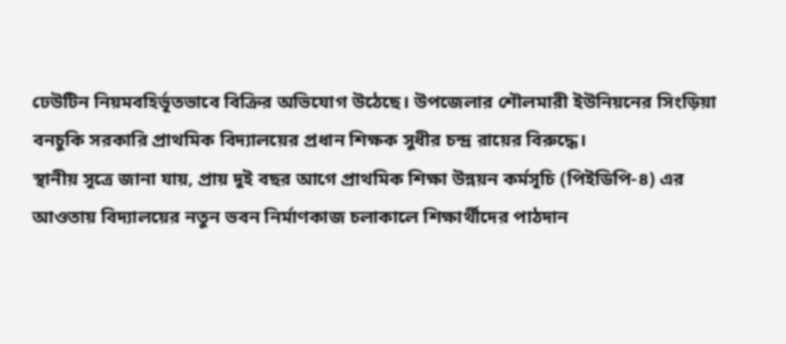ঢেউটিন নিয়মবহির্ভূতভাবে বিক্রির অভিযোগ উঠেছে। উপজেলার শৌলমারী ইউনিয়নের সিংড়িয়া বনচুকি সরকারি প্রাথমিক বিদ্যালয়ের প্রধান শিক্ষক সুধীর চন্দ্র রায়ের বিরুদ্ধে।
স্থানীয় সূত্রে জানা যায়, প্রায় দুই বছর আগে প্রাথমিক শিক্ষা উন্নয়ন কর্মসূচি (পিইডিপি-৪) এর আওতায় বিদ্যালয়ের নতুন ভবন নির্মাণকাজ চলাকালে শিক্ষার্থীদের পাঠদান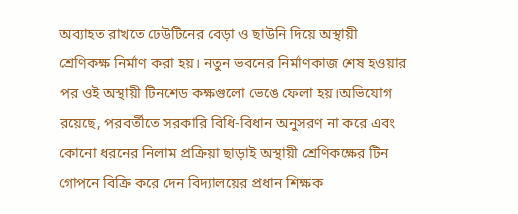অব্যাহত রাখতে ঢেউটিনের বেড়া ও ছাউনি দিয়ে অস্থায়ী শ্রেণিকক্ষ নির্মাণ করা হয়। নতুন ভবনের নির্মাণকাজ শেষ হওয়ার পর ওই অস্থায়ী টিনশেড কক্ষগুলো ভেঙে ফেলা হয়।অভিযোগ রয়েছে, পরবর্তীতে সরকারি বিধি-বিধান অনুসরণ না করে এবং কোনো ধরনের নিলাম প্রক্রিয়া ছাড়াই অস্থায়ী শ্রেণিকক্ষের টিন গোপনে বিক্রি করে দেন বিদ্যালয়ের প্রধান শিক্ষক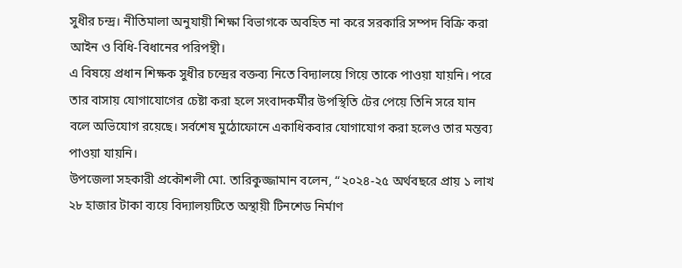সুধীর চন্দ্র। নীতিমালা অনুযায়ী শিক্ষা বিভাগকে অবহিত না করে সরকারি সম্পদ বিক্রি করা আইন ও বিধি-বিধানের পরিপন্থী।
এ বিষয়ে প্রধান শিক্ষক সুধীর চন্দ্রের বক্তব্য নিতে বিদ্যালয়ে গিয়ে তাকে পাওয়া যায়নি। পরে তার বাসায় যোগাযোগের চেষ্টা করা হলে সংবাদকর্মীর উপস্থিতি টের পেয়ে তিনি সরে যান বলে অভিযোগ রয়েছে। সর্বশেষ মুঠোফোনে একাধিকবার যোগাযোগ করা হলেও তার মন্তব্য পাওয়া যায়নি।
উপজেলা সহকারী প্রকৌশলী মো. তারিকুজ্জামান বলেন, “২০২৪-২৫ অর্থবছরে প্রায় ১ লাখ ২৮ হাজার টাকা ব্যয়ে বিদ্যালয়টিতে অস্থায়ী টিনশেড নির্মাণ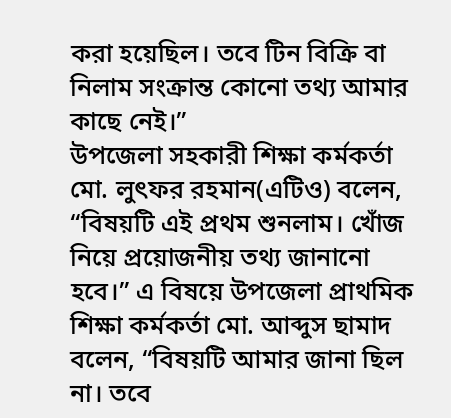করা হয়েছিল। তবে টিন বিক্রি বা নিলাম সংক্রান্ত কোনো তথ্য আমার কাছে নেই।”
উপজেলা সহকারী শিক্ষা কর্মকর্তা মো. লুৎফর রহমান(এটিও) বলেন, “বিষয়টি এই প্রথম শুনলাম। খোঁজ নিয়ে প্রয়োজনীয় তথ্য জানানো হবে।” এ বিষয়ে উপজেলা প্রাথমিক শিক্ষা কর্মকর্তা মো. আব্দুস ছামাদ বলেন, “বিষয়টি আমার জানা ছিল না। তবে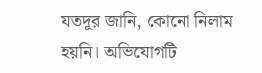যতদূর জানি, কোনো নিলাম হয়নি। অভিযোগটি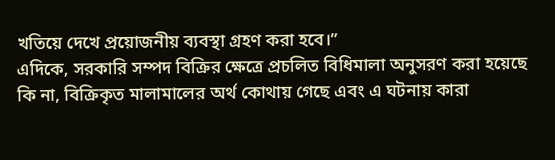খতিয়ে দেখে প্রয়োজনীয় ব্যবস্থা গ্রহণ করা হবে।”
এদিকে, সরকারি সম্পদ বিক্রির ক্ষেত্রে প্রচলিত বিধিমালা অনুসরণ করা হয়েছে কি না, বিক্রিকৃত মালামালের অর্থ কোথায় গেছে এবং এ ঘটনায় কারা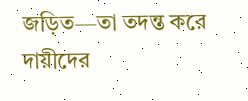জড়িত—তা তদন্ত করে দায়ীদের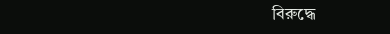বিরুদ্ধে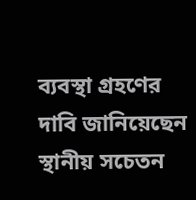ব্যবস্থা গ্রহণের দাবি জানিয়েছেন স্থানীয় সচেতন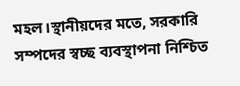মহল।স্থানীয়দের মতে, সরকারি সম্পদের স্বচ্ছ ব্যবস্থাপনা নিশ্চিত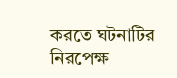করতে ঘটনাটির নিরপেক্ষ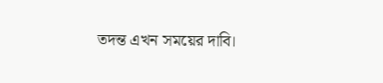তদন্ত এখন সময়ের দাবি।